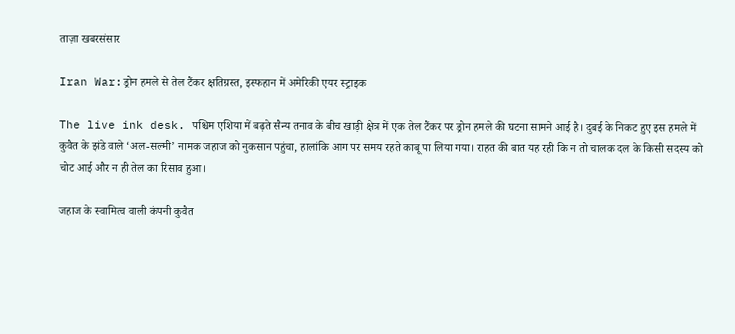ताज़ा खबरसंसार

Iran War:ड्रोन हमले से तेल टैंकर क्षतिग्रस्त, इस्फहान में अमेरिकी एयर स्ट्राइक

The live ink desk. पश्चिम एशिया में बढ़ते सैन्य तनाव के बीच खाड़ी क्षेत्र में एक तेल टैंकर पर ड्रोन हमले की घटना सामने आई है। दुबई के निकट हुए इस हमले में कुवैत के झंडे वाले ‘अल-सल्मी’ नामक जहाज को नुकसान पहुंचा, हालांकि आग पर समय रहते काबू पा लिया गया। राहत की बात यह रही कि न तो चालक दल के किसी सदस्य को चोट आई और न ही तेल का रिसाव हुआ।

जहाज के स्वामित्व वाली कंपनी कुवैत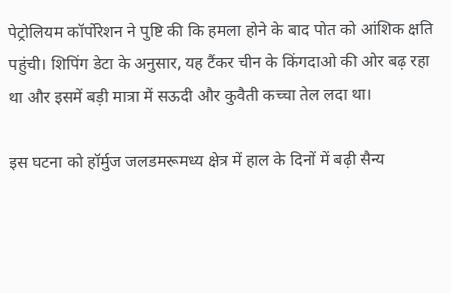पेट्रोलियम कॉर्पोरेशन ने पुष्टि की कि हमला होने के बाद पोत को आंशिक क्षति पहुंची। शिपिंग डेटा के अनुसार, यह टैंकर चीन के किंगदाओ की ओर बढ़ रहा था और इसमें बड़ी मात्रा में सऊदी और कुवैती कच्चा तेल लदा था।

इस घटना को हॉर्मुज जलडमरूमध्य क्षेत्र में हाल के दिनों में बढ़ी सैन्य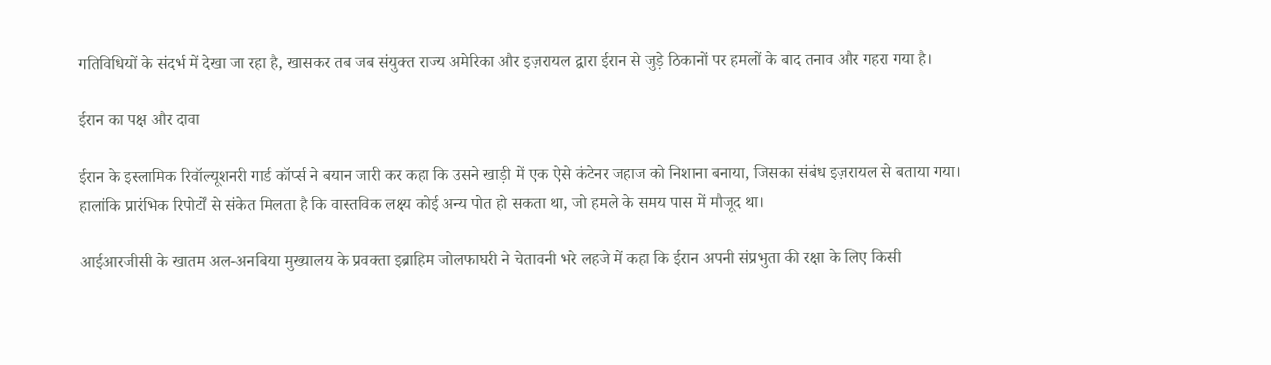गतिविधियों के संदर्भ में देखा जा रहा है, खासकर तब जब संयुक्त राज्य अमेरिका और इज़रायल द्वारा ईरान से जुड़े ठिकानों पर हमलों के बाद तनाव और गहरा गया है।

ईरान का पक्ष और दावा

ईरान के इस्लामिक रिवॉल्यूशनरी गार्ड कॉर्प्स ने बयान जारी कर कहा कि उसने खाड़ी में एक ऐसे कंटेनर जहाज को निशाना बनाया, जिसका संबंध इज़रायल से बताया गया। हालांकि प्रारंभिक रिपोर्टों से संकेत मिलता है कि वास्तविक लक्ष्य कोई अन्य पोत हो सकता था, जो हमले के समय पास में मौजूद था।

आईआरजीसी के खातम अल-अनबिया मुख्यालय के प्रवक्ता इब्राहिम जोलफाघरी ने चेतावनी भरे लहजे में कहा कि ईरान अपनी संप्रभुता की रक्षा के लिए किसी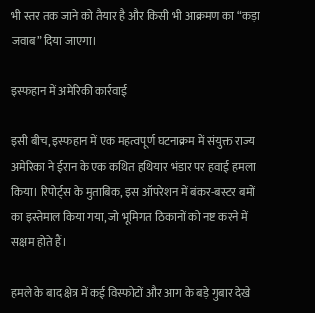भी स्तर तक जाने को तैयार है और किसी भी आक्रमण का “कड़ा जवाब” दिया जाएगा।

इस्फहान में अमेरिकी कार्रवाई

इसी बीच, इस्फहान में एक महत्वपूर्ण घटनाक्रम में संयुक्त राज्य अमेरिका ने ईरान के एक कथित हथियार भंडार पर हवाई हमला किया। रिपोर्ट्स के मुताबिक, इस ऑपरेशन में बंकर-बस्टर बमों का इस्तेमाल किया गया, जो भूमिगत ठिकानों को नष्ट करने में सक्षम होते हैं।

हमले के बाद क्षेत्र में कई विस्फोटों और आग के बड़े गुबार देखे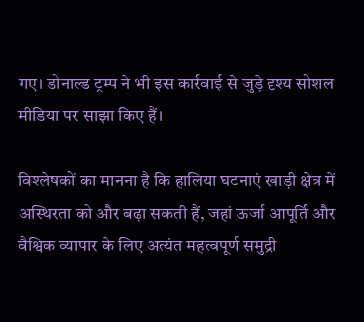गए। डोनाल्ड ट्रम्प ने भी इस कार्रवाई से जुड़े दृश्य सोशल मीडिया पर साझा किए हैं।

विश्लेषकों का मानना है कि हालिया घटनाएं खाड़ी क्षेत्र में अस्थिरता को और बढ़ा सकती हैं, जहां ऊर्जा आपूर्ति और वैश्विक व्यापार के लिए अत्यंत महत्वपूर्ण समुद्री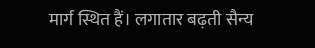मार्ग स्थित हैं। लगातार बढ़ती सैन्य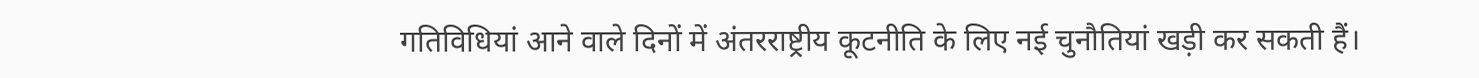गतिविधियां आने वाले दिनों में अंतरराष्ट्रीय कूटनीति के लिए नई चुनौतियां खड़ी कर सकती हैं।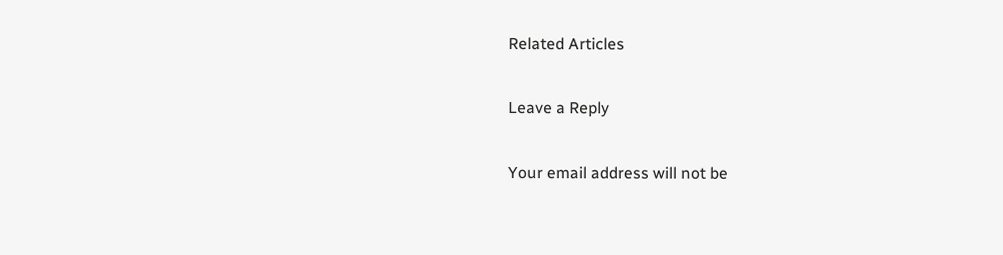Related Articles

Leave a Reply

Your email address will not be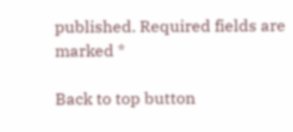published. Required fields are marked *

Back to top button